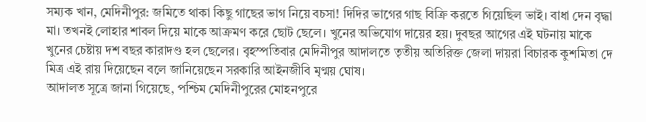সম্যক খান, মেদিনীপুর: জমিতে থাকা কিছু গাছের ভাগ নিয়ে বচসা! দিদির ভাগের গাছ বিক্রি করতে গিয়েছিল ভাই। বাধা দেন বৃদ্ধা মা। তখনই লোহার শাবল দিয়ে মাকে আক্রমণ করে ছোট ছেলে। খুনের অভিযোগ দায়ের হয়। দুবছর আগের এই ঘটনায় মাকে খুনের চেষ্টায় দশ বছর কারাদণ্ড হল ছেলের। বৃহস্পতিবার মেদিনীপুর আদালতে তৃতীয় অতিরিক্ত জেলা দায়রা বিচারক কুশমিতা দে মিত্র এই রায় দিয়েছেন বলে জানিয়েছেন সরকারি আইনজীবি মৃণ্ময় ঘোষ।
আদালত সূত্রে জানা গিয়েছে, পশ্চিম মেদিনীপুরের মোহনপুরে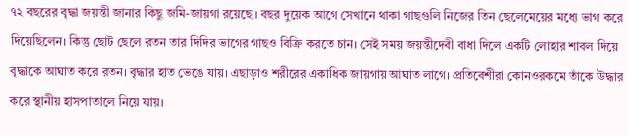৭২ বছরের বৃদ্ধা জয়ন্তী জানার কিছু জমি-জায়গা রয়েছে। বছর দুয়েক আগে সেখানে থাকা গাছগুলি নিজের তিন ছেলেমেয়ের মধ্যে ভাগ করে দিয়েছিলেন। কিন্তু ছোট ছেলে রতন তার দিদির ভাগের গাছও বিক্রি করতে চান। সেই সময় জয়ন্তীদেবী বাধা দিলে একটি লোহার শাবল দিয়ে বৃদ্ধাকে আঘাত করে রতন। বৃদ্ধার হাত ভেঙে যায়। এছাড়াও শরীরের একাধিক জায়গায় আঘাত লাগে। প্রতিবেশীরা কোনওরকমে তাঁকে উদ্ধার করে স্থানীয় হাসপাতালে নিয়ে যায়।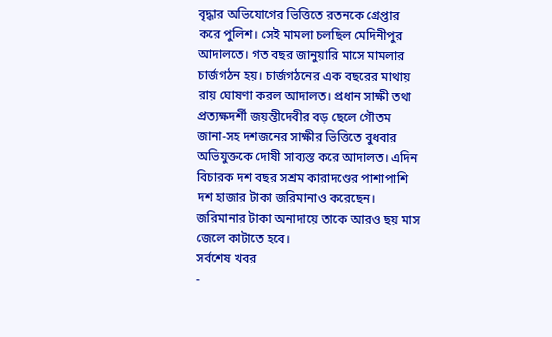বৃদ্ধার অভিযোগের ভিত্তিতে রতনকে গ্রেপ্তার করে পুলিশ। সেই মামলা চলছিল মেদিনীপুর আদালতে। গত বছর জানুয়ারি মাসে মামলার চার্জগঠন হয়। চার্জগঠনের এক বছরের মাথায় রায় ঘোষণা করল আদালত। প্রধান সাক্ষী তথা প্রত্যক্ষদর্শী জয়ন্তীদেবীর বড় ছেলে গৌতম জানা-সহ দশজনের সাক্ষীর ভিত্তিতে বুধবার অভিযুক্তকে দোষী সাব্যস্ত করে আদালত। এদিন বিচারক দশ বছর সশ্রম কারাদণ্ডের পাশাপাশি দশ হাজার টাকা জরিমানাও করেছেন। জরিমানার টাকা অনাদায়ে তাকে আরও ছয় মাস জেলে কাটাতে হবে।
সর্বশেষ খবর
-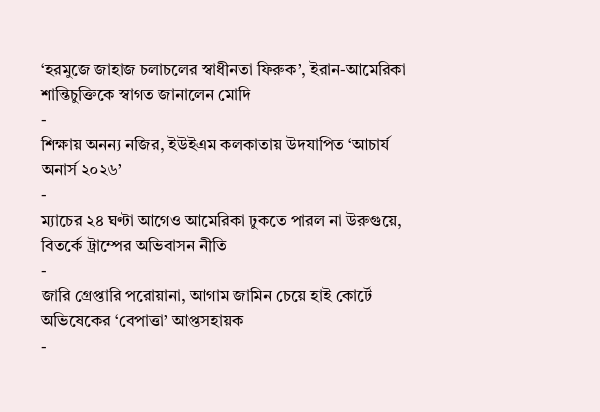‘হরমুজে জাহাজ চলাচলের স্বাধীনতা ফিরুক’, ইরান-আমেরিকা শান্তিচুক্তিকে স্বাগত জানালেন মোদি
-
শিক্ষায় অনন্য নজির, ইউইএম কলকাতায় উদযাপিত ‘আচার্য অনার্স ২০২৬’
-
ম্যাচের ২৪ ঘণ্টা আগেও আমেরিকা ঢুকতে পারল না উরুগুয়ে, বিতর্কে ট্রাম্পের অভিবাসন নীতি
-
জারি গ্রেপ্তারি পরোয়ানা, আগাম জামিন চেয়ে হাই কোর্টে অভিষেকের ‘বেপাত্তা’ আপ্তসহায়ক
-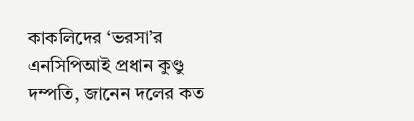কাকলিদের ‘ভরসা’র এনসিপিআই প্রধান কুণ্ডু দম্পতি, জানেন দলের কত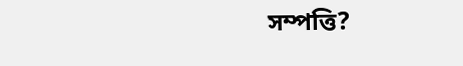সম্পত্তি?